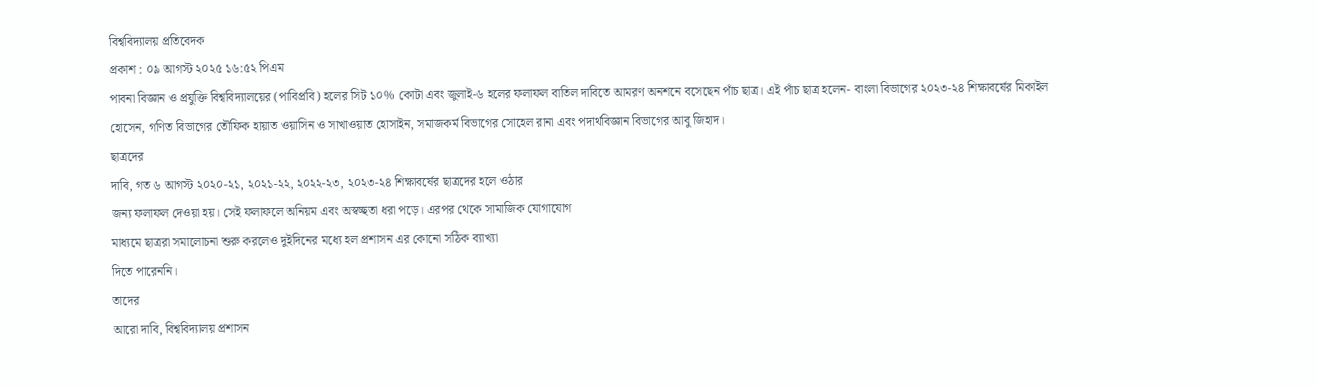বিশ্ববিদ্যালয় প্রতিবেদক
প্রকাশ : ০৯ আগস্ট ২০২৫ ১৬:৫২ পিএম
পাবনা বিজ্ঞান ও প্রযুক্তি বিশ্ববিদ্যালয়ের (পাবিপ্রবি) হলের সিট ১০% কোটা এবং জুলাই-৬ হলের ফলাফল বাতিল দাবিতে আমরণ অনশনে বসেছেন পাঁচ ছাত্র। এই পাঁচ ছাত্র হলেন- বাংলা বিভাগের ২০২৩-২৪ শিক্ষাবর্ষের মিকাইল হোসেন, গণিত বিভাগের তৌফিক হায়াত ওয়াসিন ও সাখাওয়াত হোসাইন, সমাজকর্ম বিভাগের সোহেল রানা এবং পদার্থবিজ্ঞান বিভাগের আবু জিহাদ।
ছাত্রদের
দাবি, গত ৬ আগস্ট ২০২০-২১, ২০২১-২২, ২০২২-২৩, ২০২৩-২৪ শিক্ষাবর্ষের ছাত্রদের হলে ওঠার
জন্য ফলাফল দেওয়া হয়। সেই ফলাফলে অনিয়ম এবং অস্বচ্ছতা ধরা পড়ে। এরপর থেকে সামাজিক যোগাযোগ
মাধ্যমে ছাত্ররা সমালোচনা শুরু করলেও দুইদিনের মধ্যে হল প্রশাসন এর কোনো সঠিক ব্যাখ্যা
দিতে পারেননি।
তাদের
আরো দাবি, বিশ্ববিদ্যালয় প্রশাসন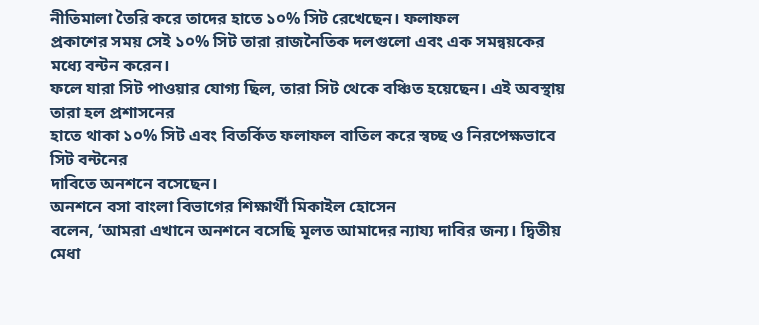নীতিমালা তৈরি করে তাদের হাতে ১০% সিট রেখেছেন। ফলাফল
প্রকাশের সময় সেই ১০% সিট তারা রাজনৈতিক দলগুলো এবং এক সমন্বয়কের মধ্যে বন্টন করেন।
ফলে যারা সিট পাওয়ার যোগ্য ছিল, তারা সিট থেকে বঞ্চিত হয়েছেন। এই অবস্থায় তারা হল প্রশাসনের
হাতে থাকা ১০% সিট এবং বিতর্কিত ফলাফল বাতিল করে স্বচ্ছ ও নিরপেক্ষভাবে সিট বন্টনের
দাবিতে অনশনে বসেছেন।
অনশনে বসা বাংলা বিভাগের শিক্ষার্থী মিকাইল হোসেন
বলেন, ‘আমরা এখানে অনশনে বসেছি মূলত আমাদের ন্যায্য দাবির জন্য। দ্বিতীয় মেধা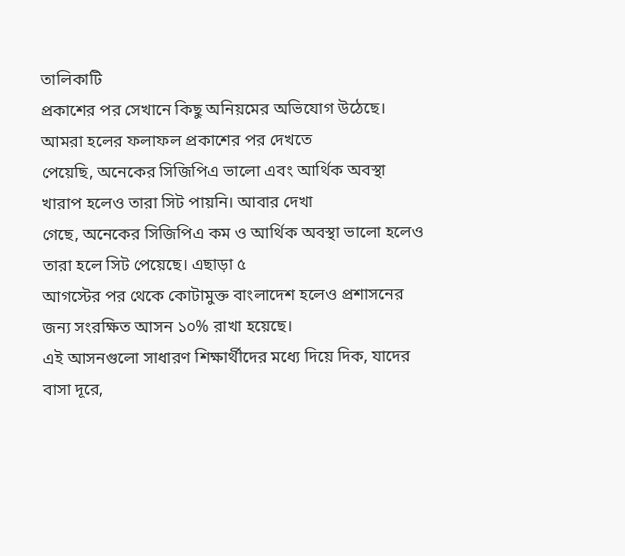তালিকাটি
প্রকাশের পর সেখানে কিছু অনিয়মের অভিযোগ উঠেছে। আমরা হলের ফলাফল প্রকাশের পর দেখতে
পেয়েছি, অনেকের সিজিপিএ ভালো এবং আর্থিক অবস্থা খারাপ হলেও তারা সিট পায়নি। আবার দেখা
গেছে, অনেকের সিজিপিএ কম ও আর্থিক অবস্থা ভালো হলেও তারা হলে সিট পেয়েছে। এছাড়া ৫
আগস্টের পর থেকে কোটামুক্ত বাংলাদেশ হলেও প্রশাসনের জন্য সংরক্ষিত আসন ১০% রাখা হয়েছে।
এই আসনগুলো সাধারণ শিক্ষার্থীদের মধ্যে দিয়ে দিক, যাদের বাসা দূরে,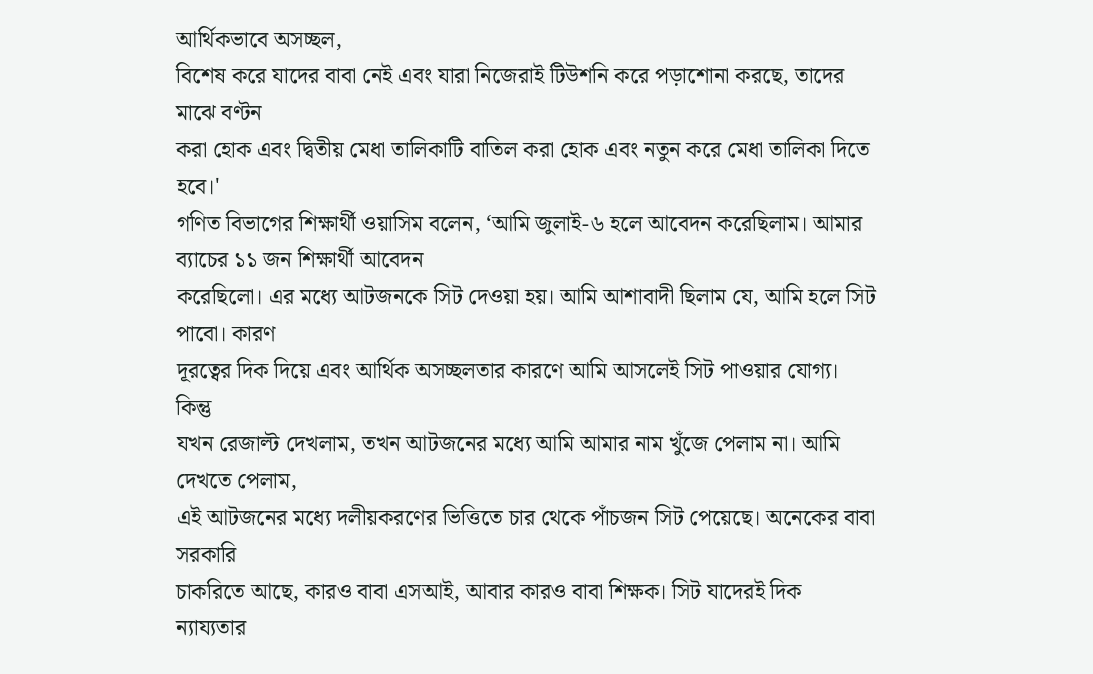আর্থিকভাবে অসচ্ছল,
বিশেষ করে যাদের বাবা নেই এবং যারা নিজেরাই টিউশনি করে পড়াশোনা করছে, তাদের মাঝে বণ্টন
করা হোক এবং দ্বিতীয় মেধা তালিকাটি বাতিল করা হোক এবং নতুন করে মেধা তালিকা দিতে হবে।'
গণিত বিভাগের শিক্ষার্থী ওয়াসিম বলেন, ‘আমি জুলাই-৬ হলে আবেদন করেছিলাম। আমার ব্যাচের ১১ জন শিক্ষার্থী আবেদন
করেছিলো। এর মধ্যে আটজনকে সিট দেওয়া হয়। আমি আশাবাদী ছিলাম যে, আমি হলে সিট পাবো। কারণ
দূরত্বের দিক দিয়ে এবং আর্থিক অসচ্ছলতার কারণে আমি আসলেই সিট পাওয়ার যোগ্য। কিন্তু
যখন রেজাল্ট দেখলাম, তখন আটজনের মধ্যে আমি আমার নাম খুঁজে পেলাম না। আমি দেখতে পেলাম,
এই আটজনের মধ্যে দলীয়করণের ভিত্তিতে চার থেকে পাঁচজন সিট পেয়েছে। অনেকের বাবা সরকারি
চাকরিতে আছে, কারও বাবা এসআই, আবার কারও বাবা শিক্ষক। সিট যাদেরই দিক ন্যায্যতার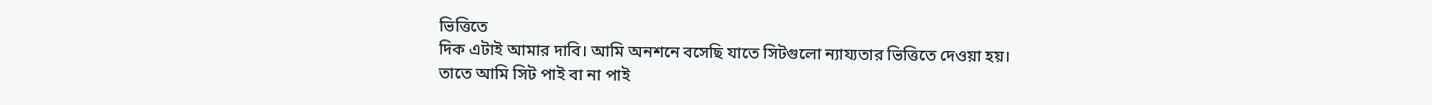ভিত্তিতে
দিক এটাই আমার দাবি। আমি অনশনে বসেছি যাতে সিটগুলো ন্যায্যতার ভিত্তিতে দেওয়া হয়।
তাতে আমি সিট পাই বা না পাই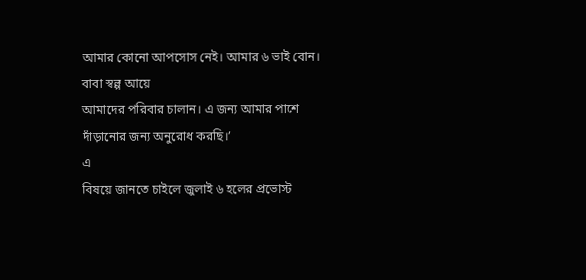আমার কোনো আপসোস নেই। আমার ৬ ভাই বোন। বাবা স্বল্প আয়ে
আমাদের পরিবার চালান। এ জন্য আমার পাশে দাঁড়ানোর জন্য অনুরোধ করছি।’
এ
বিষয়ে জানতে চাইলে জুলাই ৬ হলের প্রভোস্ট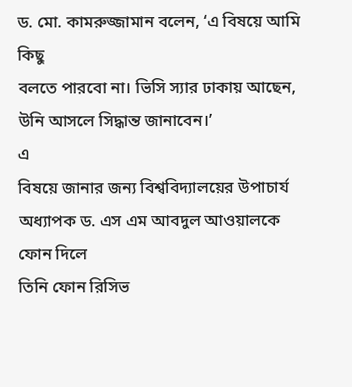ড. মো. কামরুজ্জামান বলেন, ‘এ বিষয়ে আমি কিছু
বলতে পারবো না। ভিসি স্যার ঢাকায় আছেন, উনি আসলে সিদ্ধান্ত জানাবেন।’
এ
বিষয়ে জানার জন্য বিশ্ববিদ্যালয়ের উপাচার্য অধ্যাপক ড. এস এম আবদুল আওয়ালকে ফোন দিলে
তিনি ফোন রিসিভ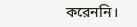করেননি।